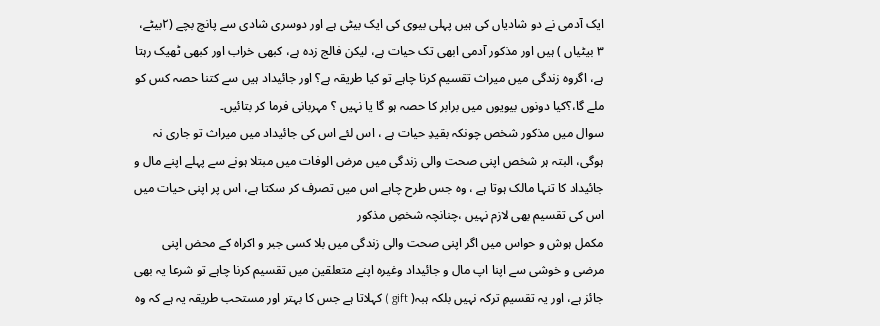ایک آدمی نے دو شادیاں کی ہیں پہلی بیوی کی ایک بیٹی ہے اور دوسری شادی سے پانچ بچے (۲بیٹے، ۳ بیٹیاں ) ہیں اور مذکور آدمی ابھی تک حیات ہے، لیکن فالج زدہ ہے، کبھی خراب اور کبھی ٹھیک رہتا ہے، اگروہ زندگی میں میراث تقسیم کرنا چاہے تو کیا طریقہ ہے؟ اور جائیداد ہیں سے کتنا حصہ کس کو ملے گا،؟کیا دونوں بیویوں میں برابر کا حصہ ہو گا یا نہیں ؟ مہربانی فرما کر بتائیں۔
سوال میں مذکور شخص چونکہ بقیدِ حیات ہے ، اس لئے اس کی جائیداد میں میراث تو جاری نہ ہوگی، البتہ ہر شخص اپنی صحت والی زندگی میں مرض الوفات میں مبتلا ہونے سے پہلے اپنے مال و جائیداد کا تنہا مالک ہوتا ہے ، وہ جس طرح چاہے اس میں تصرف کر سکتا ہے، اس پر اپنی حیات میں اس کی تقسیم بھی لازم نہیں ،چنانچہ شخصِ مذکور
مکمل ہوش و حواس میں اگر اپنی صحت والی زندگی میں بلا کسی جبر و اکراہ کے محض اپنی مرضی و خوشی سے اپنا اپ مال و جائیداد وغیرہ اپنے متعلقین میں تقسیم کرنا چاہے تو شرعا یہ بھی جائز ہے، اور یہ تقسیمِ ترکہ نہیں بلکہ ہبہ( gift ) کہلاتا ہے جس کا بہتر اور مستحب طریقہ یہ ہے کہ وہ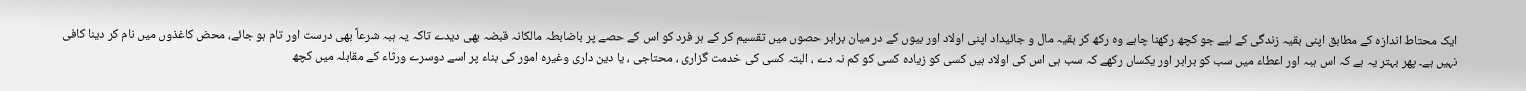ایک محتاط اندازہ کے مطابق اپنی بقیہ زندگی کے لیے جو کچھ رکھنا چاہے وہ رکھ کر بقیہ مال و جائیداد اپنی اولاد اور بیوں کے در میان برابر حصوں میں تقسیم کر کے ہر فرد کو اس کے حصے پر باضابطہ مالکانہ قبضہ بھی دیدے تاکہ یہ ہبہ شرعاً بھی درست اور تام ہو جائے، محض کاغذوں میں نام کر دینا کافی نہیں ہے۔ پھر بہتر یہ ہے کہ اس ہبہ اور اعطاء میں سب کو برابر اور یکساں رکھے کہ سب ہی اس کی اولاد ہیں کسی کو زیادہ کسی کو کم نہ دے ، البتہ کسی کی خدمت گزاری ، محتاجی ، یا دین داری وغیرہ امور کی بناء پر اسے دوسرے ورثاء کے مقابلہ میں کچھ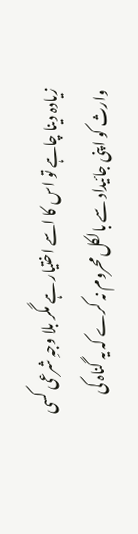زیادہ دینا چاہے تو اس کا اسے اختیار ہے مگر بلا وجہِ شرعی کسی وارث کو اپنی جائیداد سے بالکل محروم نہ کرے کہ یہ گناہ کی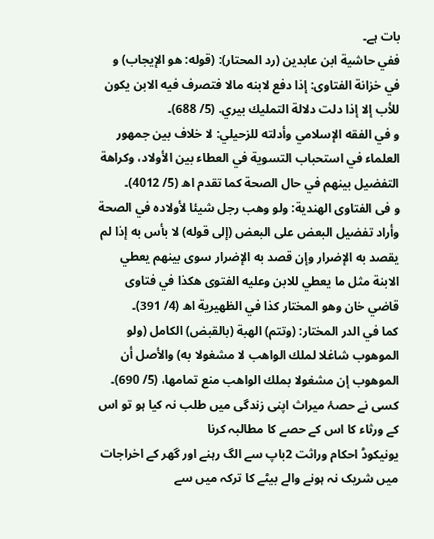بات ہے۔
ففي حاشية ابن عابدين (رد المحتار): (قوله: هو الإيجاب) و في خزانة الفتاوى: إذا دفع لابنه مالا فتصرف فيه الابن يكون للأب إلا إذا دلت دلالة التمليك بيري. (5/ 688)۔
و في الفقه الإسلامي وأدلته للزحيلي: لا خلاف بين جمهور العلماء في استحباب التسوية في العطاء بين الأولاد، وكراهة التفضيل بينهم في حال الصحة كما تقدم اھ (5/ 4012)۔
و فى الفتاوى الهندية: ولو وهب رجل شيئا لأولاده في الصحة وأراد تفضيل البعض على البعض (إلی قوله) لا بأس به إذا لم يقصد به الإضرار وإن قصد به الإضرار سوى بينهم يعطي الابنة مثل ما يعطي للابن وعليه الفتوى هكذا في فتاوى قاضي خان وهو المختار كذا في الظهيرية اھ (4/ 391)۔
كما في الدر المختار: (وتتم) الهبة (بالقبض) الكامل (ولو الموهوب شاغلا لملك الواهب لا مشغولا به) والأصل أن الموهوب إن مشغولا بملك الواهب منع تمامها، (5/ 690)۔
کسی نے حصۂ میراث اپنی زندگی میں طلب نہ کیا ہو تو اس کے ورثاء کا اس کے حصے کا مطالبہ کرنا
یونیکوڈ احکام وراثت 2باپ سے الگ رہنے اور گھر کے اخراجات میں شریک نہ ہونے والے بیٹے کا ترکہ میں سے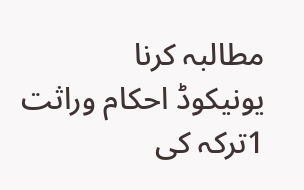مطالبہ کرنا
یونیکوڈ احکام وراثت 1ترکہ کی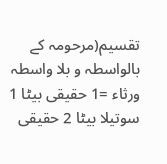تقسیم(مرحومہ کے بالواسطہ و بلا واسطہ ورثاء =1 حقیقی بیٹا 1 سوتیلا بیٹا 2 حقیقی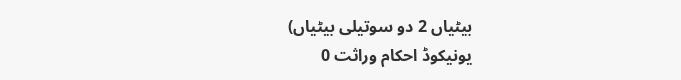بیٹیاں 2 دو سوتیلی بیٹیاں)
یونیکوڈ احکام وراثت 0